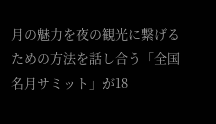月の魅力を夜の観光に繋げるための方法を話し合う「全国名月サミット」が18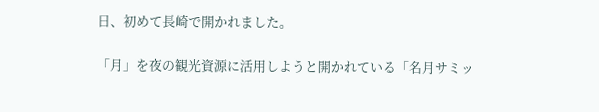日、初めて長崎で開かれました。

「月」を夜の観光資源に活用しようと開かれている「名月サミッ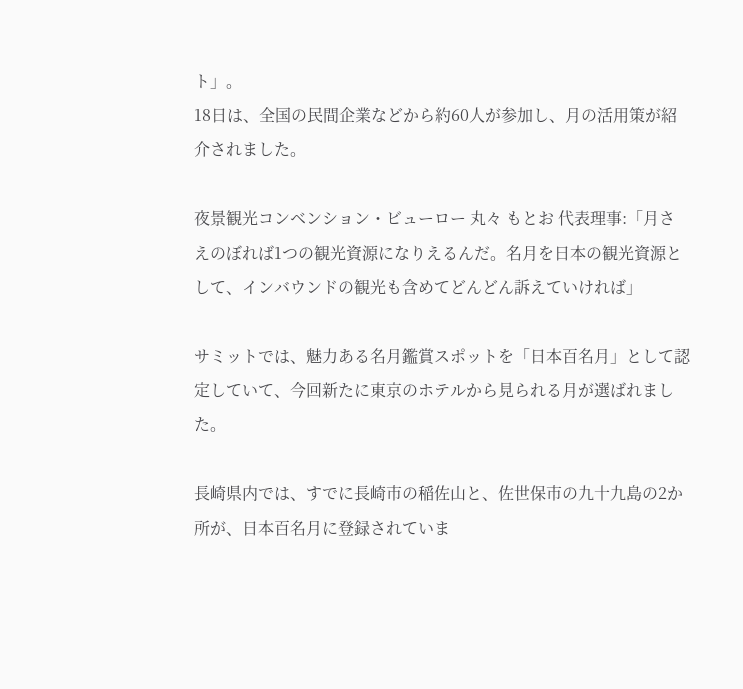ト」。
18日は、全国の民間企業などから約60人が参加し、月の活用策が紹介されました。

夜景観光コンベンション・ビューロー 丸々 もとお 代表理事:「月さえのぼれば1つの観光資源になりえるんだ。名月を日本の観光資源として、インバウンドの観光も含めてどんどん訴えていければ」

サミットでは、魅力ある名月鑑賞スポットを「日本百名月」として認定していて、今回新たに東京のホテルから見られる月が選ばれました。

長崎県内では、すでに長崎市の稲佐山と、佐世保市の九十九島の2か所が、日本百名月に登録されていま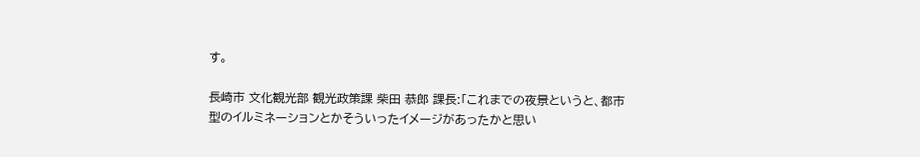す。

長崎市 文化観光部 観光政策課 柴田 恭郎 課長:「これまでの夜景というと、都市型のイルミネーションとかそういったイメージがあったかと思い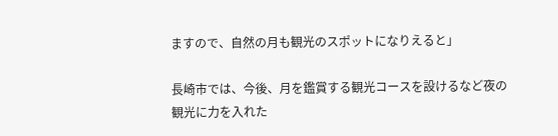ますので、自然の月も観光のスポットになりえると」

長崎市では、今後、月を鑑賞する観光コースを設けるなど夜の観光に力を入れた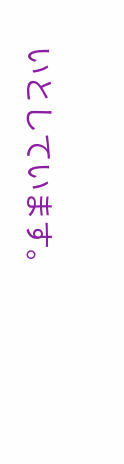いとしています。